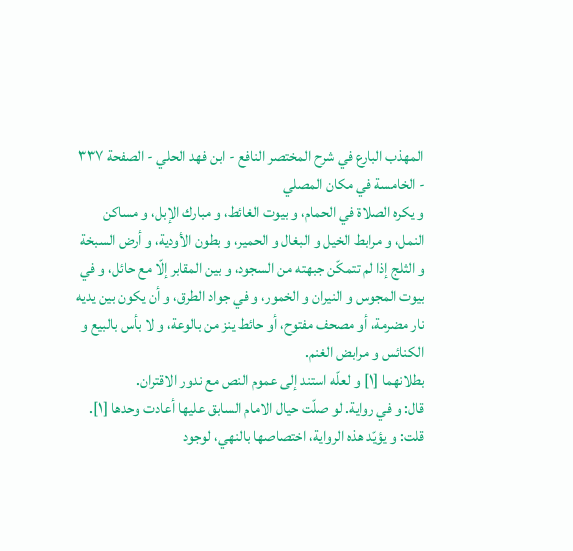المهذب البارع في شرح المختصر النافع - ابن فهد الحلي - الصفحة ٣٣٧ - الخامسة في مكان المصلي
و يكره الصلاة في الحمام، و بيوت الغائط، و مبارك الإبل، و مساكن النمل، و مرابط الخيل و البغال و الحمير، و بطون الأودية، و أرض السبخة و الثلج إذا لم تتمكّن جبهته من السجود، و بين المقابر إلّا مع حائل، و في بيوت المجوس و النيران و الخمور، و في جواد الطرق، و أن يكون بين يديه نار مضرمة، أو مصحف مفتوح، أو حائط ينز من بالوعة، و لا بأس بالبيع و الكنائس و مرابض الغنم.
بطلانهما [١] و لعلّه استند إلى عموم النص مع ندور الاقتران.
قال: و في رواية. لو صلّت حيال الامام السابق عليها أعادت وحدها [١].
قلت: و يؤيّد هذه الرواية، اختصاصها بالنهي، لوجود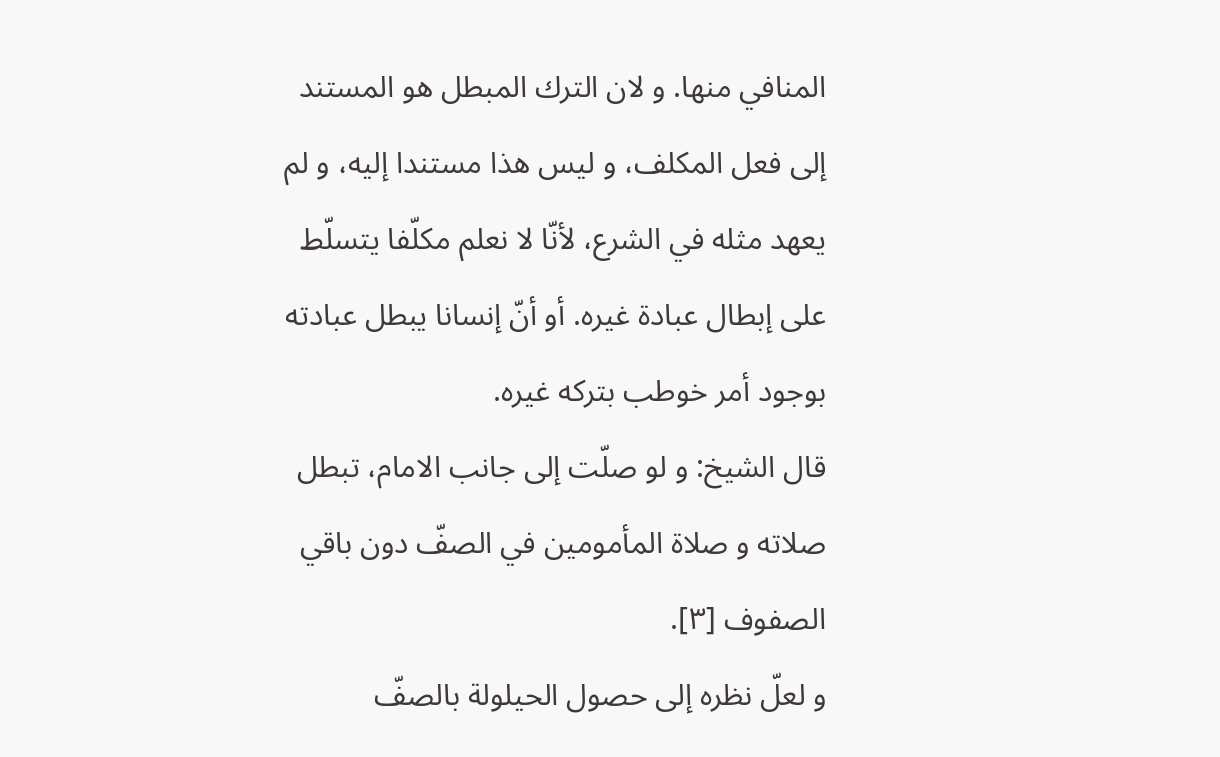المنافي منها. و لان الترك المبطل هو المستند إلى فعل المكلف، و ليس هذا مستندا إليه، و لم يعهد مثله في الشرع، لأنّا لا نعلم مكلّفا يتسلّط على إبطال عبادة غيره. أو أنّ إنسانا يبطل عبادته بوجود أمر خوطب بتركه غيره.
قال الشيخ: و لو صلّت إلى جانب الامام، تبطل صلاته و صلاة المأمومين في الصفّ دون باقي الصفوف [٣].
و لعلّ نظره إلى حصول الحيلولة بالصفّ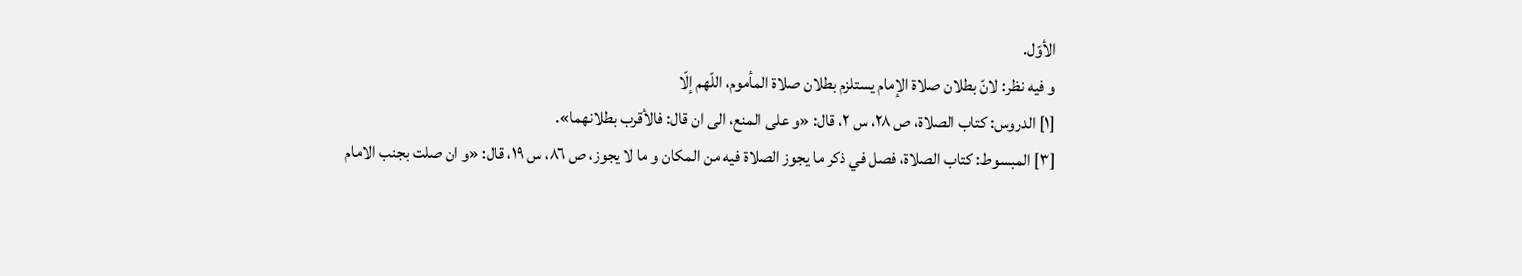الأوّل.
و فيه نظر: لانّ بطلان صلاة الإمام يستلزم بطلان صلاة المأموم، اللّهم إلّا
[١] الدروس: كتاب الصلاة، ص ٢٨، س ٢، قال: «و على المنع، الى ان قال: فالأقرب بطلانهما».
[٣] المبسوط: كتاب الصلاة، فصل في ذكر ما يجوز الصلاة فيه من المكان و ما لا يجوز، ص ٨٦، س ١٩، قال: «و ان صلت بجنب الامام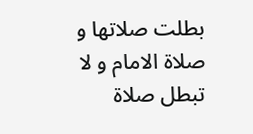بطلت صلاتها و صلاة الامام و لا تبطل صلاة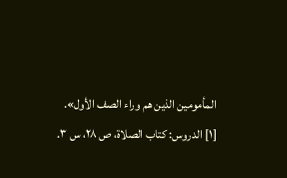المأمومين الذين هم وراء الصف الأول».
[١] الدروس: كتاب الصلاة، ص ٢٨، س ٣.